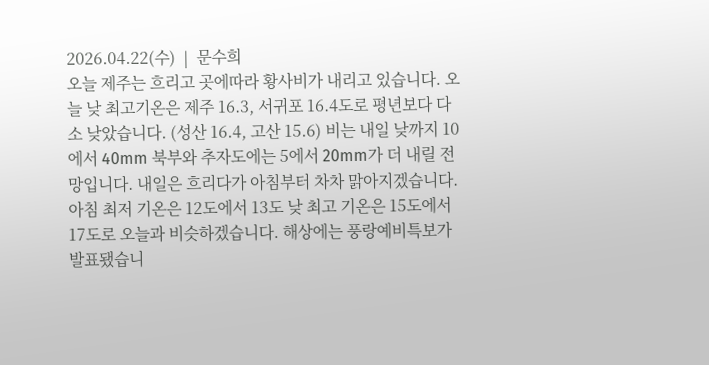2026.04.22(수)  |  문수희
오늘 제주는 흐리고 곳에따라 황사비가 내리고 있습니다. 오늘 낮 최고기온은 제주 16.3, 서귀포 16.4도로 평년보다 다소 낮았습니다. (성산 16.4, 고산 15.6) 비는 내일 낮까지 10에서 40mm 북부와 추자도에는 5에서 20mm가 더 내릴 전망입니다. 내일은 흐리다가 아침부터 차차 맑아지겠습니다. 아침 최저 기온은 12도에서 13도 낮 최고 기온은 15도에서 17도로 오늘과 비슷하겠습니다. 해상에는 풍랑예비특보가 발표됐습니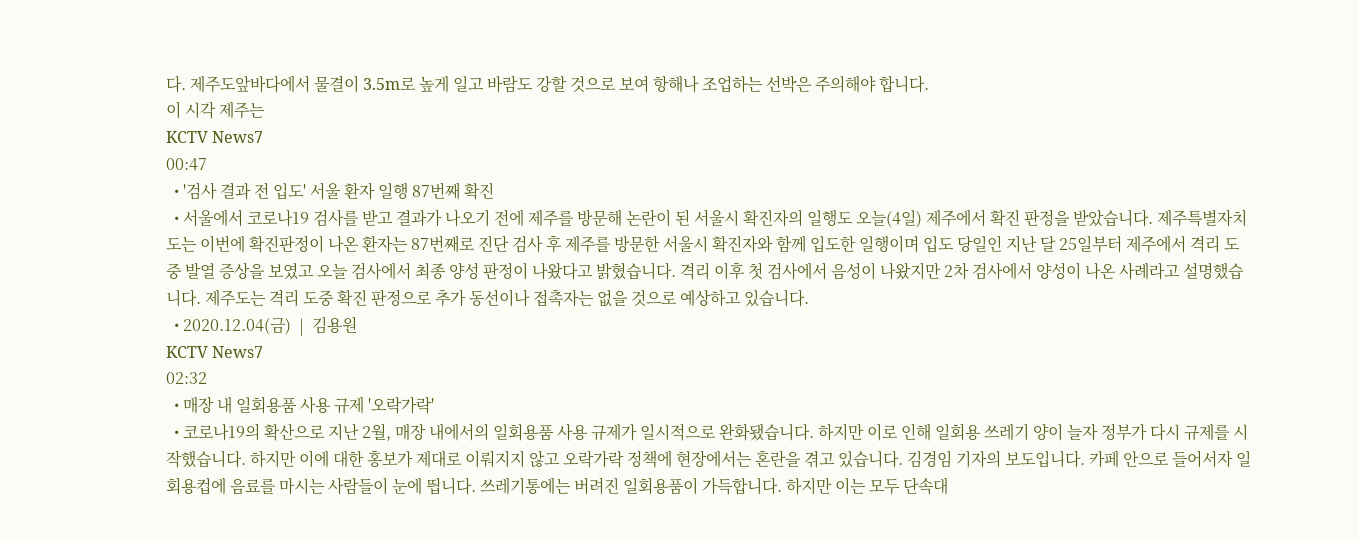다. 제주도앞바다에서 물결이 3.5m로 높게 일고 바람도 강할 것으로 보여 항해나 조업하는 선박은 주의해야 합니다.
이 시각 제주는
KCTV News7
00:47
  • '검사 결과 전 입도' 서울 환자 일행 87번째 확진
  • 서울에서 코로나19 검사를 받고 결과가 나오기 전에 제주를 방문해 논란이 된 서울시 확진자의 일행도 오늘(4일) 제주에서 확진 판정을 받았습니다. 제주특별자치도는 이번에 확진판정이 나온 환자는 87번째로 진단 검사 후 제주를 방문한 서울시 확진자와 함께 입도한 일행이며 입도 당일인 지난 달 25일부터 제주에서 격리 도중 발열 증상을 보였고 오늘 검사에서 최종 양성 판정이 나왔다고 밝혔습니다. 격리 이후 첫 검사에서 음성이 나왔지만 2차 검사에서 양성이 나온 사례라고 설명했습니다. 제주도는 격리 도중 확진 판정으로 추가 동선이나 접촉자는 없을 것으로 예상하고 있습니다.
  • 2020.12.04(금)  |  김용원
KCTV News7
02:32
  • 매장 내 일회용품 사용 규제 '오락가락'
  • 코로나19의 확산으로 지난 2월, 매장 내에서의 일회용품 사용 규제가 일시적으로 완화됐습니다. 하지만 이로 인해 일회용 쓰레기 양이 늘자 정부가 다시 규제를 시작했습니다. 하지만 이에 대한 홍보가 제대로 이뤄지지 않고 오락가락 정책에 현장에서는 혼란을 겪고 있습니다. 김경임 기자의 보도입니다. 카페 안으로 들어서자 일회용컵에 음료를 마시는 사람들이 눈에 띕니다. 쓰레기통에는 버려진 일회용품이 가득합니다. 하지만 이는 모두 단속대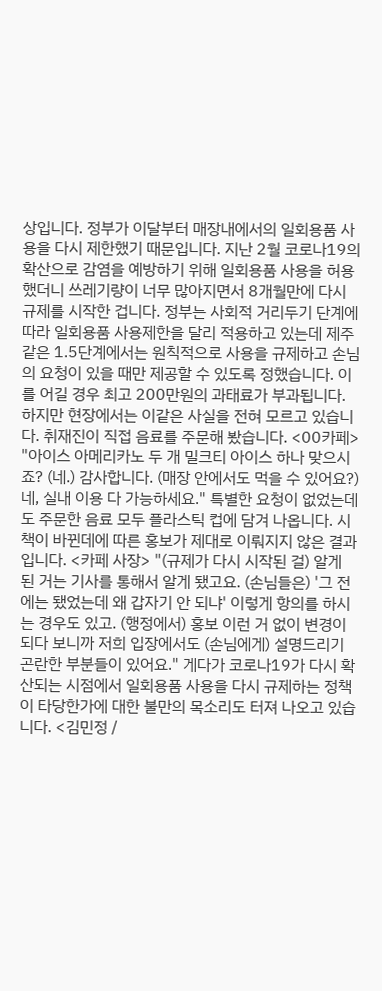상입니다. 정부가 이달부터 매장내에서의 일회용품 사용을 다시 제한했기 때문입니다. 지난 2월 코로나19의 확산으로 감염을 예방하기 위해 일회용품 사용을 허용했더니 쓰레기량이 너무 많아지면서 8개월만에 다시 규제를 시작한 겁니다. 정부는 사회적 거리두기 단계에 따라 일회용품 사용제한을 달리 적용하고 있는데 제주 같은 1.5단계에서는 원칙적으로 사용을 규제하고 손님의 요청이 있을 때만 제공할 수 있도록 정했습니다. 이를 어길 경우 최고 200만원의 과태료가 부과됩니다. 하지만 현장에서는 이같은 사실을 전혀 모르고 있습니다. 취재진이 직접 음료를 주문해 봤습니다. <00카페> "아이스 아메리카노 두 개 밀크티 아이스 하나 맞으시죠? (네.) 감사합니다. (매장 안에서도 먹을 수 있어요?) 네, 실내 이용 다 가능하세요." 특별한 요청이 없었는데도 주문한 음료 모두 플라스틱 컵에 담겨 나옵니다. 시책이 바뀐데에 따른 홍보가 제대로 이뤄지지 않은 결과입니다. <카페 사장> "(규제가 다시 시작된 걸) 알게 된 거는 기사를 통해서 알게 됐고요. (손님들은) '그 전에는 됐었는데 왜 갑자기 안 되냐' 이렇게 항의를 하시는 경우도 있고. (행정에서) 홍보 이런 거 없이 변경이 되다 보니까 저희 입장에서도 (손님에게) 설명드리기 곤란한 부분들이 있어요." 게다가 코로나19가 다시 확산되는 시점에서 일회용품 사용을 다시 규제하는 정책이 타당한가에 대한 불만의 목소리도 터져 나오고 있습니다. <김민정 /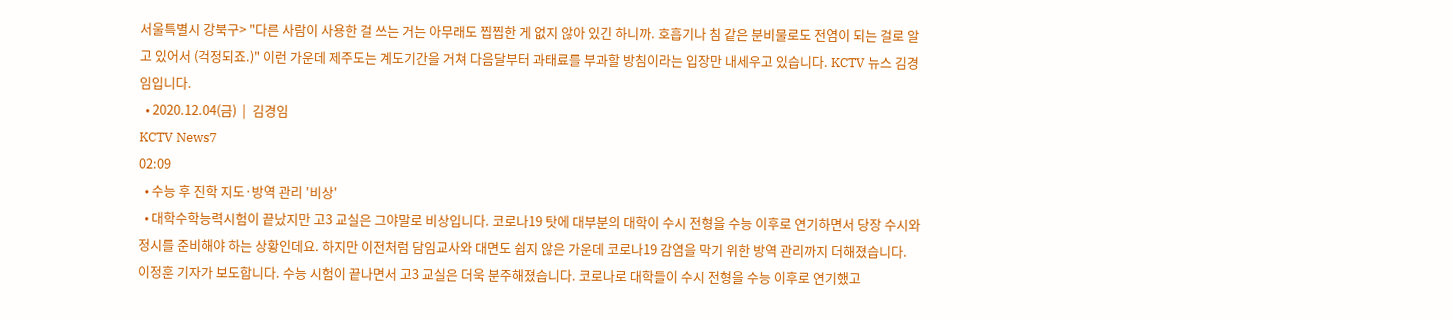서울특별시 강북구> "다른 사람이 사용한 걸 쓰는 거는 아무래도 찝찝한 게 없지 않아 있긴 하니까. 호흡기나 침 같은 분비물로도 전염이 되는 걸로 알고 있어서 (걱정되죠.)" 이런 가운데 제주도는 계도기간을 거쳐 다음달부터 과태료를 부과할 방침이라는 입장만 내세우고 있습니다. KCTV 뉴스 김경임입니다.
  • 2020.12.04(금)  |  김경임
KCTV News7
02:09
  • 수능 후 진학 지도·방역 관리 '비상'
  • 대학수학능력시험이 끝났지만 고3 교실은 그야말로 비상입니다. 코로나19 탓에 대부분의 대학이 수시 전형을 수능 이후로 연기하면서 당장 수시와 정시를 준비해야 하는 상황인데요. 하지만 이전처럼 담임교사와 대면도 쉽지 않은 가운데 코로나19 감염을 막기 위한 방역 관리까지 더해졌습니다. 이정훈 기자가 보도합니다. 수능 시험이 끝나면서 고3 교실은 더욱 분주해졌습니다. 코로나로 대학들이 수시 전형을 수능 이후로 연기했고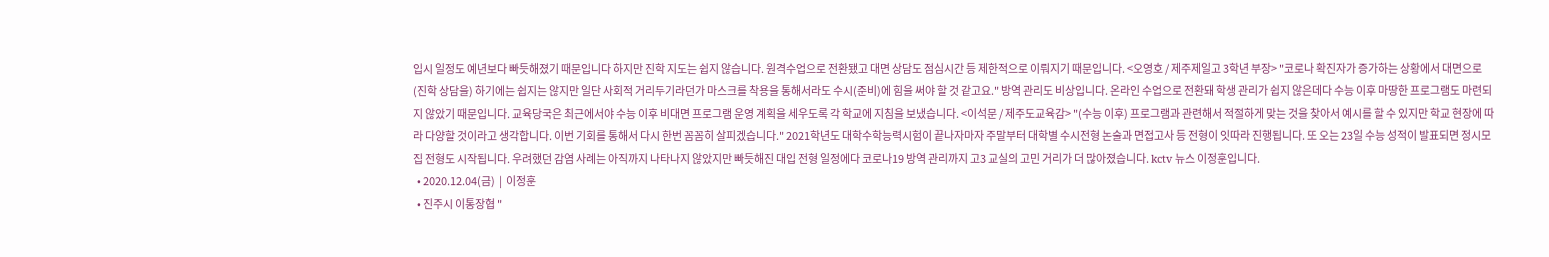입시 일정도 예년보다 빠듯해졌기 때문입니다 하지만 진학 지도는 쉽지 않습니다. 원격수업으로 전환됐고 대면 상담도 점심시간 등 제한적으로 이뤄지기 때문입니다. <오영호 / 제주제일고 3학년 부장> "코로나 확진자가 증가하는 상황에서 대면으로 (진학 상담을) 하기에는 쉽지는 않지만 일단 사회적 거리두기라던가 마스크를 착용을 통해서라도 수시(준비)에 힘을 써야 할 것 같고요." 방역 관리도 비상입니다. 온라인 수업으로 전환돼 학생 관리가 쉽지 않은데다 수능 이후 마땅한 프로그램도 마련되지 않았기 때문입니다. 교육당국은 최근에서야 수능 이후 비대면 프로그램 운영 계획을 세우도록 각 학교에 지침을 보냈습니다. <이석문 / 제주도교육감> "(수능 이후) 프로그램과 관련해서 적절하게 맞는 것을 찾아서 예시를 할 수 있지만 학교 현장에 따라 다양할 것이라고 생각합니다. 이번 기회를 통해서 다시 한번 꼼꼼히 살피겠습니다." 2021학년도 대학수학능력시험이 끝나자마자 주말부터 대학별 수시전형 논술과 면접고사 등 전형이 잇따라 진행됩니다. 또 오는 23일 수능 성적이 발표되면 정시모집 전형도 시작됩니다. 우려했던 감염 사례는 아직까지 나타나지 않았지만 빠듯해진 대입 전형 일정에다 코로나19 방역 관리까지 고3 교실의 고민 거리가 더 많아졌습니다. kctv 뉴스 이정훈입니다.
  • 2020.12.04(금)  |  이정훈
  • 진주시 이통장협 "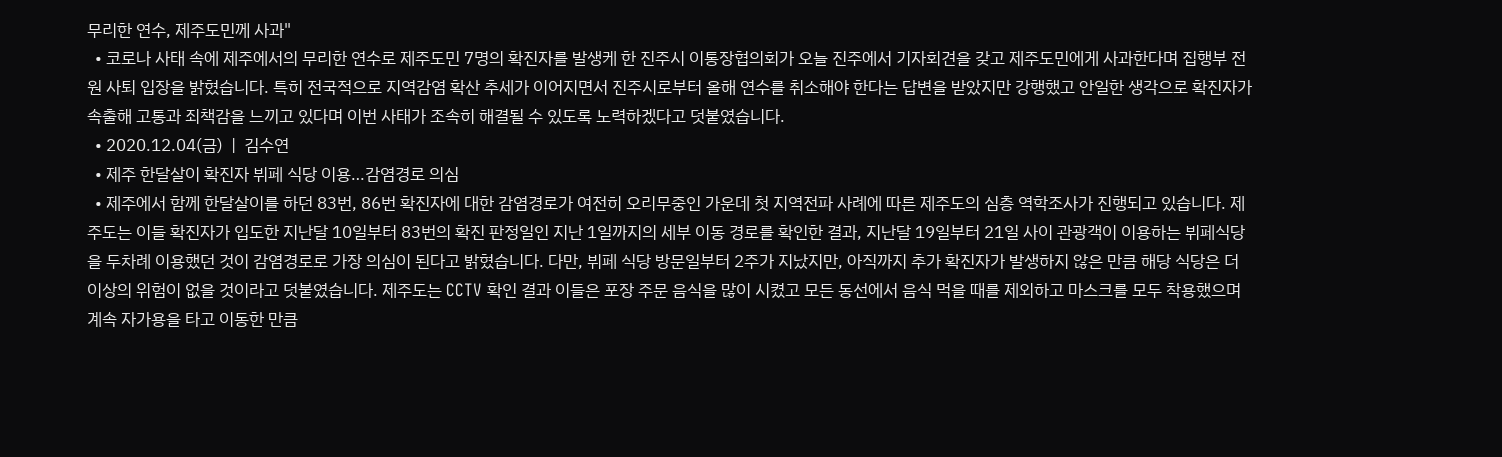무리한 연수, 제주도민께 사과"
  • 코로나 사태 속에 제주에서의 무리한 연수로 제주도민 7명의 확진자를 발생케 한 진주시 이통장협의회가 오늘 진주에서 기자회견을 갖고 제주도민에게 사과한다며 집행부 전원 사퇴 입장을 밝혔습니다. 특히 전국적으로 지역감염 확산 추세가 이어지면서 진주시로부터 올해 연수를 취소해야 한다는 답변을 받았지만 강행했고 안일한 생각으로 확진자가 속출해 고통과 죄책감을 느끼고 있다며 이번 사태가 조속히 해결될 수 있도록 노력하겠다고 덧붙였습니다.
  • 2020.12.04(금)  |  김수연
  • 제주 한달살이 확진자 뷔페 식당 이용…감염경로 의심
  • 제주에서 함께 한달살이를 하던 83번, 86번 확진자에 대한 감염경로가 여전히 오리무중인 가운데 첫 지역전파 사례에 따른 제주도의 심층 역학조사가 진행되고 있습니다. 제주도는 이들 확진자가 입도한 지난달 10일부터 83번의 확진 판정일인 지난 1일까지의 세부 이동 경로를 확인한 결과, 지난달 19일부터 21일 사이 관광객이 이용하는 뷔페식당을 두차례 이용했던 것이 감염경로로 가장 의심이 된다고 밝혔습니다. 다만, 뷔페 식당 방문일부터 2주가 지났지만, 아직까지 추가 확진자가 발생하지 않은 만큼 해당 식당은 더 이상의 위험이 없을 것이라고 덧붙였습니다. 제주도는 CCTV 확인 결과 이들은 포장 주문 음식을 많이 시켰고 모든 동선에서 음식 먹을 때를 제외하고 마스크를 모두 착용했으며 계속 자가용을 타고 이동한 만큼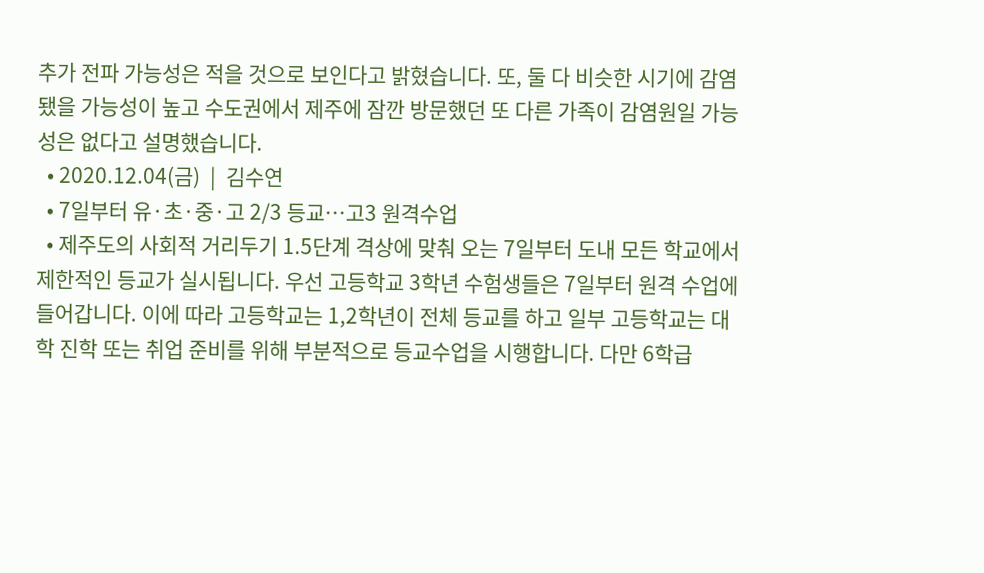추가 전파 가능성은 적을 것으로 보인다고 밝혔습니다. 또, 둘 다 비슷한 시기에 감염됐을 가능성이 높고 수도권에서 제주에 잠깐 방문했던 또 다른 가족이 감염원일 가능성은 없다고 설명했습니다.
  • 2020.12.04(금)  |  김수연
  • 7일부터 유·초·중·고 2/3 등교…고3 원격수업
  • 제주도의 사회적 거리두기 1.5단계 격상에 맞춰 오는 7일부터 도내 모든 학교에서 제한적인 등교가 실시됩니다. 우선 고등학교 3학년 수험생들은 7일부터 원격 수업에 들어갑니다. 이에 따라 고등학교는 1,2학년이 전체 등교를 하고 일부 고등학교는 대학 진학 또는 취업 준비를 위해 부분적으로 등교수업을 시행합니다. 다만 6학급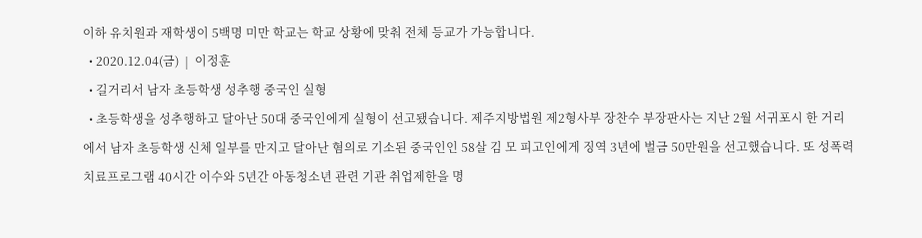이하 유치원과 재학생이 5백명 미만 학교는 학교 상황에 맞춰 전체 등교가 가능합니다.
  • 2020.12.04(금)  |  이정훈
  • 길거리서 남자 초등학생 성추행 중국인 실형
  • 초등학생을 성추행하고 달아난 50대 중국인에게 실형이 선고됐습니다. 제주지방법원 제2형사부 장찬수 부장판사는 지난 2월 서귀포시 한 거리에서 남자 초등학생 신체 일부를 만지고 달아난 혐의로 기소된 중국인인 58살 김 모 피고인에게 징역 3년에 벌금 50만원을 선고했습니다. 또 성폭력 치료프로그램 40시간 이수와 5년간 아동청소년 관련 기관 취업제한을 명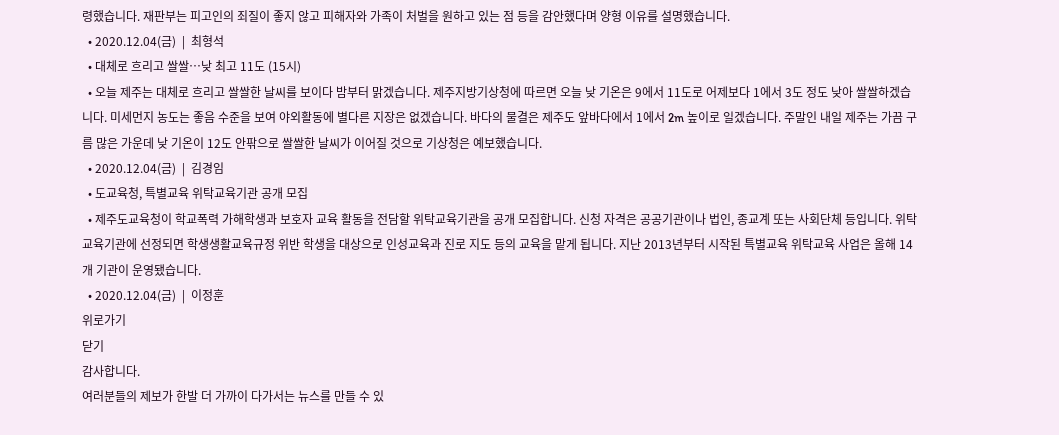령했습니다. 재판부는 피고인의 죄질이 좋지 않고 피해자와 가족이 처벌을 원하고 있는 점 등을 감안했다며 양형 이유를 설명했습니다.
  • 2020.12.04(금)  |  최형석
  • 대체로 흐리고 쌀쌀…낮 최고 11도 (15시)
  • 오늘 제주는 대체로 흐리고 쌀쌀한 날씨를 보이다 밤부터 맑겠습니다. 제주지방기상청에 따르면 오늘 낮 기온은 9에서 11도로 어제보다 1에서 3도 정도 낮아 쌀쌀하겠습니다. 미세먼지 농도는 좋음 수준을 보여 야외활동에 별다른 지장은 없겠습니다. 바다의 물결은 제주도 앞바다에서 1에서 2m 높이로 일겠습니다. 주말인 내일 제주는 가끔 구름 많은 가운데 낮 기온이 12도 안팎으로 쌀쌀한 날씨가 이어질 것으로 기상청은 예보했습니다.
  • 2020.12.04(금)  |  김경임
  • 도교육청, 특별교육 위탁교육기관 공개 모집
  • 제주도교육청이 학교폭력 가해학생과 보호자 교육 활동을 전담할 위탁교육기관을 공개 모집합니다. 신청 자격은 공공기관이나 법인, 종교계 또는 사회단체 등입니다. 위탁교육기관에 선정되면 학생생활교육규정 위반 학생을 대상으로 인성교육과 진로 지도 등의 교육을 맡게 됩니다. 지난 2013년부터 시작된 특별교육 위탁교육 사업은 올해 14개 기관이 운영됐습니다.
  • 2020.12.04(금)  |  이정훈
위로가기
닫기
감사합니다.
여러분들의 제보가 한발 더 가까이 다가서는 뉴스를 만들 수 있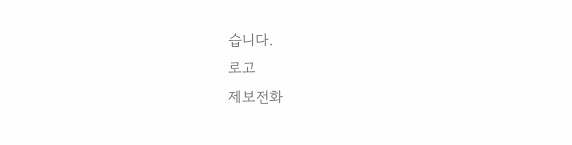습니다.
로고
제보전화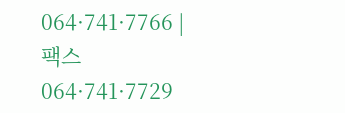064·741·7766 | 팩스 064·741·7729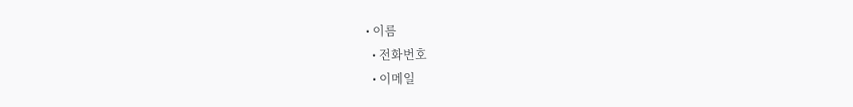• 이름
  • 전화번호
  • 이메일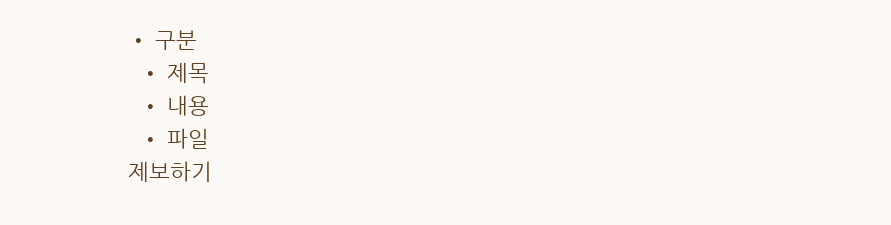• 구분
  • 제목
  • 내용
  • 파일
제보하기